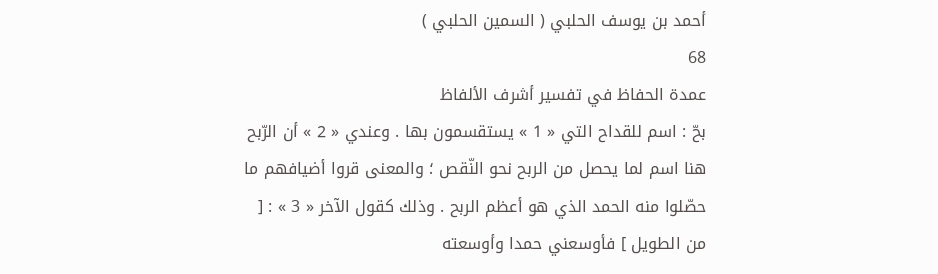أحمد بن يوسف الحلبي ( السمين الحلبي )
68
عمدة الحفاظ في تفسير أشرف الألفاظ
بحّ : اسم للقداح التي « 1 » يستقسمون بها . وعندي « 2 » أن الرّبح هنا اسم لما يحصل من الربح نحو النّقص ؛ والمعنى قروا أضيافهم ما حصّلوا منه الحمد الذي هو أعظم الربح . وذلك كقول الآخر « 3 » : [ من الطويل ] فأوسعني حمدا وأوسعته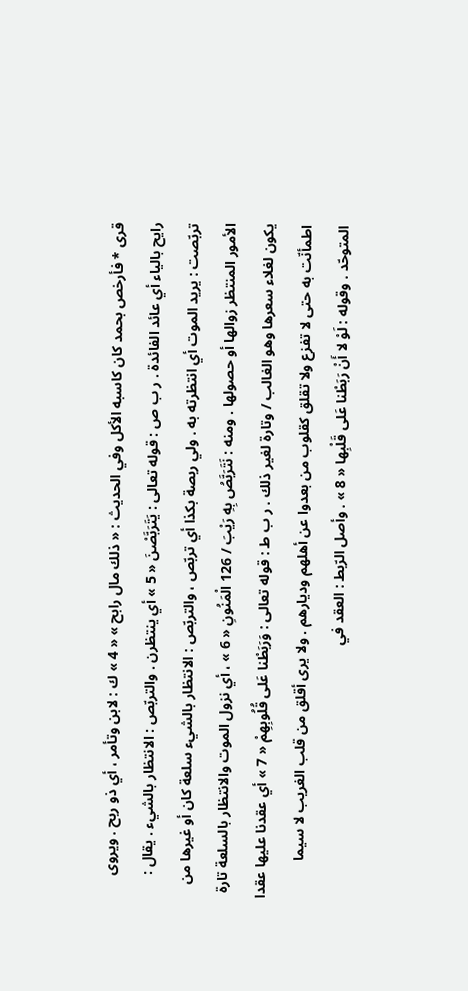قرى * فأرخص بحمد كان كاسبه الأكل وفي الحديث : « ذلك مال رابح » « 4 » ك : لابن وتأمر ، أي ذو ربح . ويروى رايح بالياء أي عائد الفائدة . ر ب ص : قوله تعالى : يَتَرَبَّصْنَ « 5 » أي ينتظرن . والتربّص : الانتظار بالشيء . يقال : تربّصت : يريد الموت أي انتظرته به . ولي ربصة بكذا أي تربّص ، والتربّص : الانتظار بالشيء سلعة كان أو غيرها من الأمور المنتظر زوالها أو حصولها . ومنه : نَتَرَبَّصُ بِهِ رَيْبَ / 126 الْمَنُونِ « 6 » ، أي نزول الموت والانتظار بالسلعة تارة يكون لغلاء سعرها وهو الغالب / وتارة لغير ذلك . ر ب ط : قوله تعالى : وَرَبَطْنا عَلى قُلُوبِهِمْ « 7 » أي عقدنا عليها عقدا اطمأنّت به حتى لا تفزع ولا تقلق كقلوب من بعدوا عن أهلهم وديارهم . ولا يرى أقلق من قلب الغريب لا سيما المتوحّد . وقوله : لَوْ لا أَنْ رَبَطْنا عَلى قَلْبِها « 8 » . وأصل الرّبط : العقد في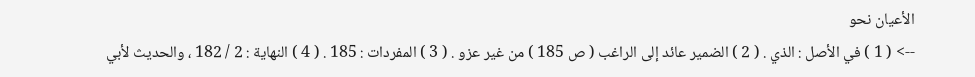الأعيان نحو
--> ( 1 ) في الأصل : الذي . ( 2 ) الضمير عائد إلى الراغب ( ص 185 ) من غير عزو . ( 3 ) المفردات : 185 . ( 4 ) النهاية : 2 / 182 ، والحديث لأبي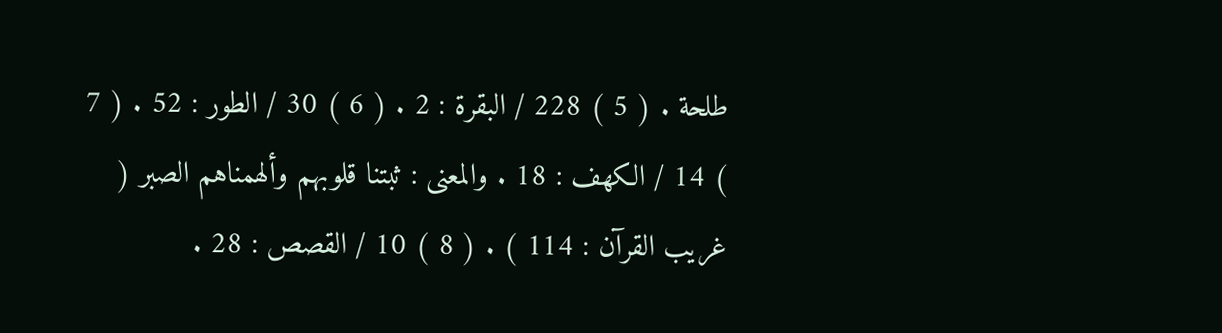طلحة . ( 5 ) 228 / البقرة : 2 . ( 6 ) 30 / الطور : 52 . ( 7 ) 14 / الكهف : 18 . والمعنى : ثبتنا قلوبهم وألهمناهم الصبر ( غريب القرآن : 114 ) . ( 8 ) 10 / القصص : 28 .